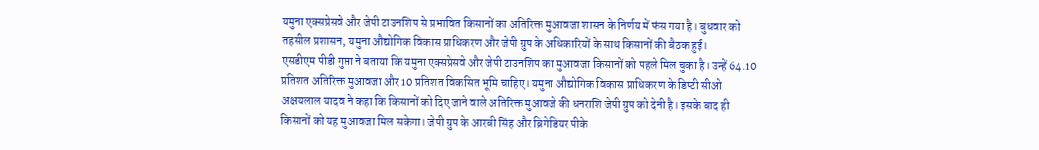यमुना एक्सप्रेसवे और जेपी टाउनशिप से प्रभावित किसानों का अतिरिक्त मुआवजा शासन के निर्णय में फंस गया है। बुधवार को तहसील प्रशासन, यमुना औद्योगिक विकास प्राधिकरण और जेपी ग्रुप के अधिकारियों के साथ किसानों की बैठक हुई।
एसडीएम पीडी गुप्ता ने बताया कि यमुना एक्सप्रेसवे और जेपी टाउनशिप का मुआवजा किसानों को पहले मिल चुका है। उन्हें 64.10 प्रतिशत अतिरिक्त मुआवजा और 10 प्रतिशत विकसित भूमि चाहिए। यमुना औद्योगिक विकास प्राधिकरण के डिप्टी सीओ अक्षयलाल यादव ने कहा कि किसानों को दिए जाने वाले अतिरिक्त मुआवजे की धनराशि जेपी ग्रुप को देनी है। इसके बाद ही किसानों को यह मुआवजा मिल सकेगा। जेपी ग्रुप के आरबी सिंह और ब्रिगेडियर पीके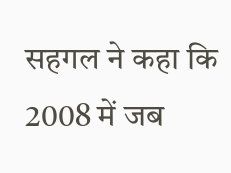सहगल ने कहा कि 2008 में जब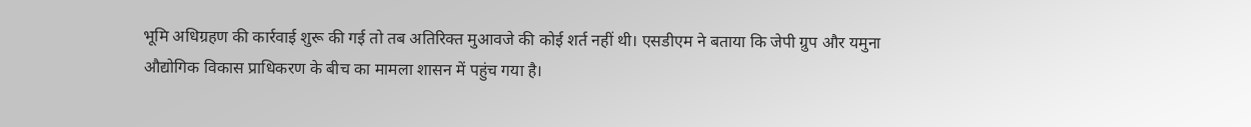भूमि अधिग्रहण की कार्रवाई शुरू की गई तो तब अतिरिक्त मुआवजे की कोई शर्त नहीं थी। एसडीएम ने बताया कि जेपी ग्रुप और यमुना औद्योगिक विकास प्राधिकरण के बीच का मामला शासन में पहुंच गया है।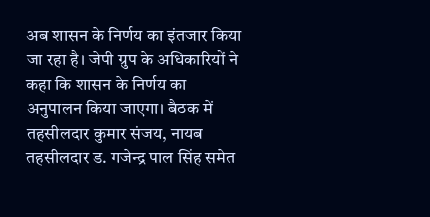अब शासन के निर्णय का इंतजार किया जा रहा है। जेपी ग्रुप के अधिकारियों ने कहा कि शासन के निर्णय का अनुपालन किया जाएगा। बैठक में तहसीलदार कुमार संजय, नायब तहसीलदार ड. गजेन्द्र पाल सिंह समेत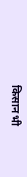किसान भी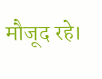मौजूद रहे।